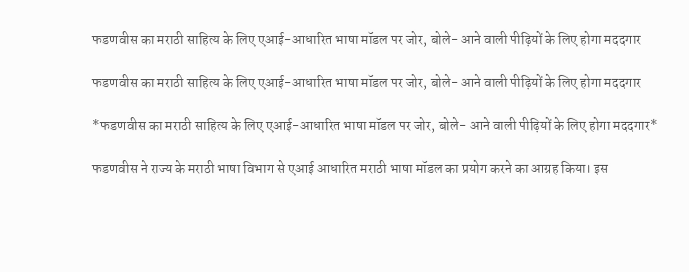फडणवीस का मराठी साहित्य के लिए एआई-आधारित भाषा मॉडल पर जोर, बोले- आने वाली पीढ़ियों के लिए होगा मददगार

फडणवीस का मराठी साहित्य के लिए एआई-आधारित भाषा मॉडल पर जोर, बोले- आने वाली पीढ़ियों के लिए होगा मददगार

*फडणवीस का मराठी साहित्य के लिए एआई-आधारित भाषा मॉडल पर जोर, बोले- आने वाली पीढ़ियों के लिए होगा मददगार*

फडणवीस ने राज्य के मराठी भाषा विभाग से एआई आधारित मराठी भाषा मॉडल का प्रयोग करने का आग्रह किया। इस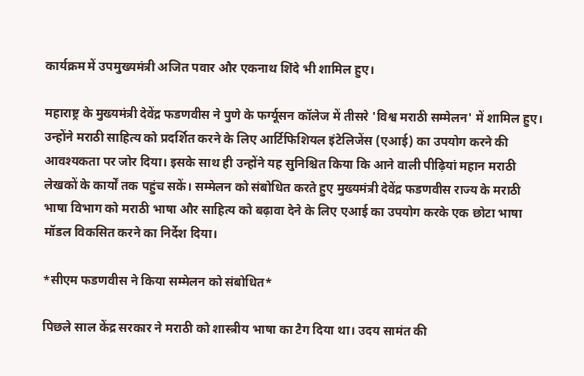कार्यक्रम में उपमुख्यमंत्री अजित पवार और एकनाथ शिंदे भी शामिल हुए।

महाराष्ट्र के मुख्यमंत्री देवेंद्र फडणवीस ने पुणे के फर्ग्यूसन कॉलेज में तीसरे 'विश्व मराठी सम्मेलन' में शामिल हुए। उन्होंने मराठी साहित्य को प्रदर्शित करने के लिए आर्टिफिशियल इंटेलिजेंस (एआई) का उपयोग करने की आवश्यकता पर जोर दिया। इसके साथ ही उन्होंने यह सुनिश्चित किया कि आने वाली पीढ़ियां महान मराठी लेखकों के कार्यों तक पहुंच सकें। सम्मेलन को संबोधित करते हुए मुख्यमंत्री देवेंद्र फडणवीस राज्य के मराठी भाषा विभाग को मराठी भाषा और साहित्य को बढ़ावा देने के लिए एआई का उपयोग करके एक छोटा भाषा मॉडल विकसित करने का निर्देश दिया।

*सीएम फडणवीस ने किया सम्मेलन को संबोधित*

पिछले साल केंद्र सरकार ने मराठी को शास्त्रीय भाषा का टैग दिया था। उदय सामंत की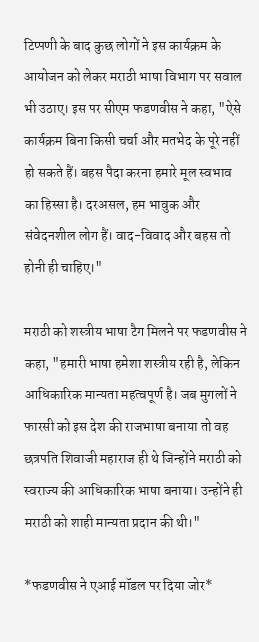टिप्पणी के बाद कुछ लोगों ने इस कार्यक्रम के आयोजन को लेकर मराठी भाषा विभाग पर सवाल भी उठाए। इस पर सीएम फडणवीस ने कहा, "ऐसे कार्यक्रम बिना किसी चर्चा और मतभेद के पूरे नहीं हो सकते हैं। बहस पैदा करना हमारे मूल स्वभाव का हिस्सा है। दरअसल, हम भावुक और संवेदनशील लोग हैं। वाद-विवाद और बहस तो होनी ही चाहिए।"

मराठी को शस्त्रीय भाषा टैग मिलने पर फडणवीस ने कहा, "हमारी भाषा हमेशा शस्त्रीय रही है, लेकिन आधिकारिक मान्यता महत्वपूर्ण है। जब मुगलों ने फारसी को इस देश की राजभाषा बनाया तो वह छत्रपति शिवाजी महाराज ही थे जिन्होंने मराठी को स्वराज्य की आधिकारिक भाषा बनाया। उन्होंने ही मराठी को शाही मान्यता प्रदान की थी।"

*फडणवीस ने एआई मॉडल पर दिया जोर*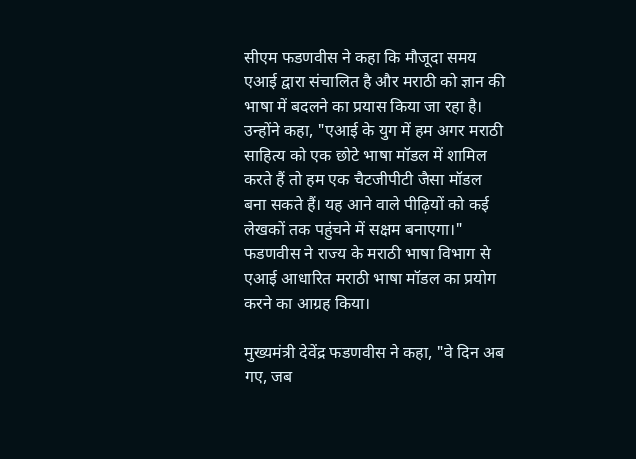सीएम फडणवीस ने कहा कि मौजूदा समय एआई द्वारा संचालित है और मराठी को ज्ञान की भाषा में बदलने का प्रयास किया जा रहा है। उन्होंने कहा, "एआई के युग में हम अगर मराठी साहित्य को एक छोटे भाषा मॉडल में शामिल करते हैं तो हम एक चैटजीपीटी जैसा मॉडल बना सकते हैं। यह आने वाले पीढ़ियों को कई लेखकों तक पहुंचने में सक्षम बनाएगा।" फडणवीस ने राज्य के मराठी भाषा विभाग से एआई आधारित मराठी भाषा मॉडल का प्रयोग करने का आग्रह किया।

मुख्यमंत्री देवेंद्र फडणवीस ने कहा, "वे दिन अब गए, जब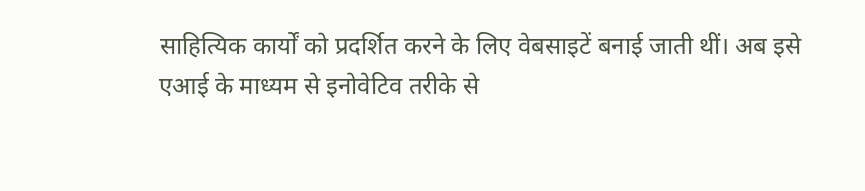साहित्यिक कार्यों को प्रदर्शित करने के लिए वेबसाइटें बनाई जाती थीं। अब इसे एआई के माध्यम से इनोवेटिव तरीके से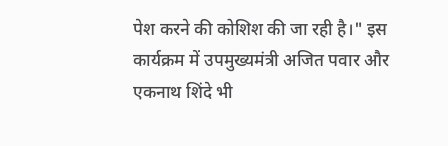पेश करने की कोशिश की जा रही है।" इस कार्यक्रम में उपमुख्यमंत्री अजित पवार और एकनाथ शिंदे भी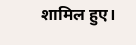शामिल हुए।